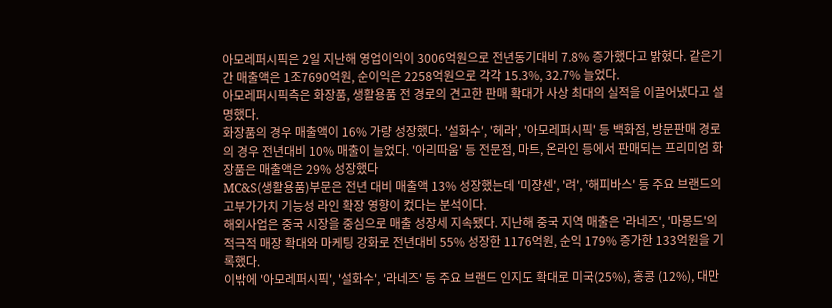아모레퍼시픽은 2일 지난해 영업이익이 3006억원으로 전년동기대비 7.8% 증가했다고 밝혔다. 같은기간 매출액은 1조7690억원, 순이익은 2258억원으로 각각 15.3%, 32.7% 늘었다.
아모레퍼시픽측은 화장품, 생활용품 전 경로의 견고한 판매 확대가 사상 최대의 실적을 이끌어냈다고 설명했다.
화장품의 경우 매출액이 16% 가량 성장했다. '설화수', '헤라', '아모레퍼시픽' 등 백화점, 방문판매 경로의 경우 전년대비 10% 매출이 늘었다. '아리따움' 등 전문점, 마트, 온라인 등에서 판매되는 프리미엄 화장품은 매출액은 29% 성장했다
MC&S(생활용품)부문은 전년 대비 매출액 13% 성장했는데 '미쟝센', '려', '해피바스' 등 주요 브랜드의 고부가가치 기능성 라인 확장 영향이 컸다는 분석이다.
해외사업은 중국 시장을 중심으로 매출 성장세 지속됐다. 지난해 중국 지역 매출은 '라네즈', '마몽드'의 적극적 매장 확대와 마케팅 강화로 전년대비 55% 성장한 1176억원, 순익 179% 증가한 133억원을 기록했다.
이밖에 '아모레퍼시픽', '설화수', '라네즈' 등 주요 브랜드 인지도 확대로 미국(25%), 홍콩 (12%), 대만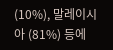(10%), 말레이시아 (81%) 등에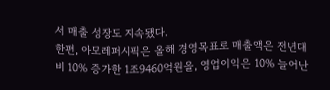서 매출 성장도 지속됐다.
한편, 아모레퍼시픽은 올해 경영목표로 매출액은 전년대비 10% 증가한 1조9460억원을, 영업이익은 10% 늘어난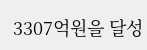3307억원을 달성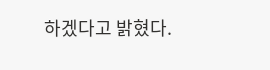하겠다고 밝혔다.